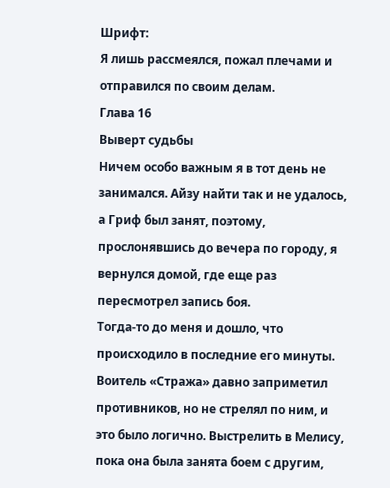Шрифт:
Я лишь рассмеялся, пожал плечами и отправился по своим делам.
Глава 16
Выверт судьбы
Ничем особо важным я в тот день не занимался. Айзу найти так и не удалось, а Гриф был занят, поэтому, прослонявшись до вечера по городу, я вернулся домой, где еще раз пересмотрел запись боя.
Тогда-то до меня и дошло, что происходило в последние его минуты. Воитель «Стража» давно заприметил противников, но не стрелял по ним, и это было логично. Выстрелить в Мелису, пока она была занята боем с другим,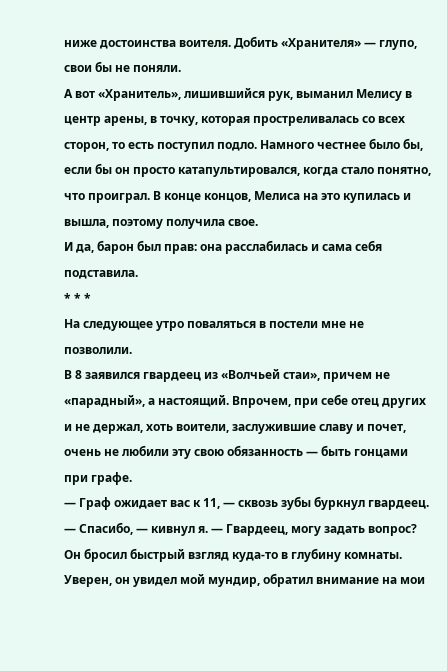ниже достоинства воителя. Добить «Хранителя» — глупо, свои бы не поняли.
А вот «Хранитель», лишившийся рук, выманил Мелису в центр арены, в точку, которая простреливалась со всех сторон, то есть поступил подло. Намного честнее было бы, если бы он просто катапультировался, когда стало понятно, что проиграл. В конце концов, Мелиса на это купилась и вышла, поэтому получила свое.
И да, барон был прав: она расслабилась и сама себя подставила.
* * *
На следующее утро поваляться в постели мне не позволили.
В 8 заявился гвардеец из «Волчьей стаи», причем не «парадный», а настоящий. Впрочем, при себе отец других и не держал, хоть воители, заслужившие славу и почет, очень не любили эту свою обязанность — быть гонцами при графе.
— Граф ожидает вас к 11, — сквозь зубы буркнул гвардеец.
— Спасибо, — кивнул я. — Гвардеец, могу задать вопрос?
Он бросил быстрый взгляд куда-то в глубину комнаты. Уверен, он увидел мой мундир, обратил внимание на мои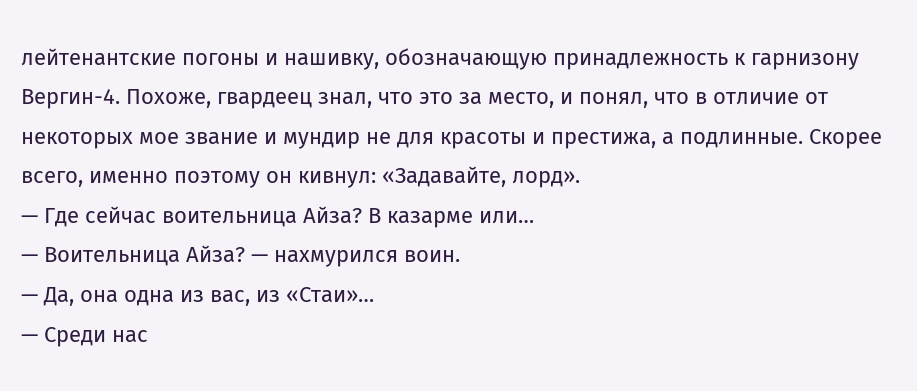лейтенантские погоны и нашивку, обозначающую принадлежность к гарнизону Вергин-4. Похоже, гвардеец знал, что это за место, и понял, что в отличие от некоторых мое звание и мундир не для красоты и престижа, а подлинные. Скорее всего, именно поэтому он кивнул: «Задавайте, лорд».
— Где сейчас воительница Айза? В казарме или…
— Воительница Айза? — нахмурился воин.
— Да, она одна из вас, из «Стаи»…
— Среди нас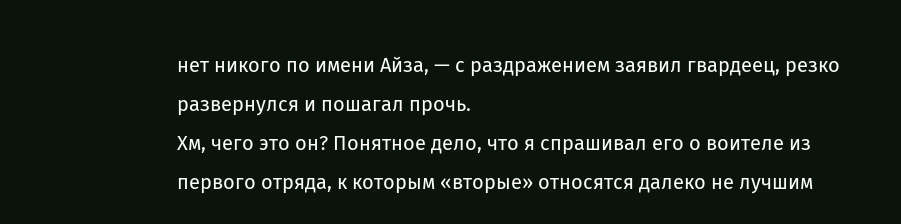нет никого по имени Айза, — с раздражением заявил гвардеец, резко развернулся и пошагал прочь.
Хм, чего это он? Понятное дело, что я спрашивал его о воителе из первого отряда, к которым «вторые» относятся далеко не лучшим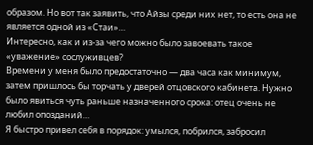образом. Но вот так заявить, что Айзы среди них нет, то есть она не является одной из «Стаи»…
Интересно, как и из-за чего можно было завоевать такое «уважение» сослуживцев?
Времени у меня было предостаточно — два часа как минимум, затем пришлось бы торчать у дверей отцовского кабинета. Нужно было явиться чуть раньше назначенного срока: отец очень не любил опозданий…
Я быстро привел себя в порядок: умылся, побрился, забросил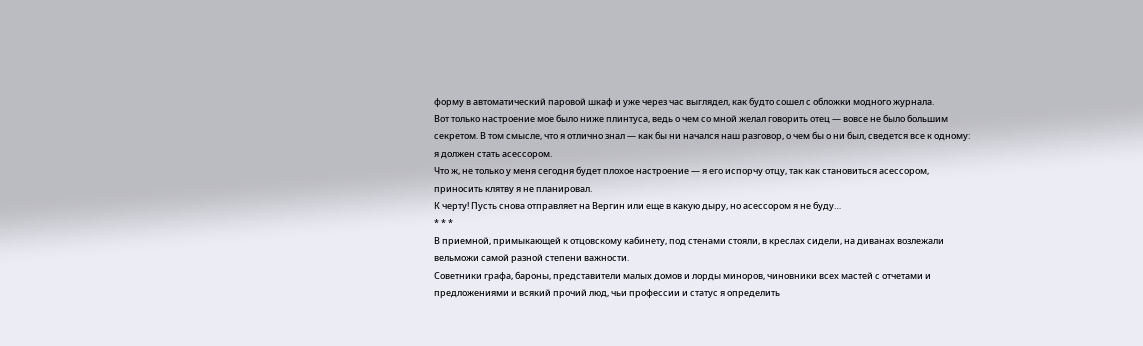форму в автоматический паровой шкаф и уже через час выглядел, как будто сошел с обложки модного журнала.
Вот только настроение мое было ниже плинтуса, ведь о чем со мной желал говорить отец — вовсе не было большим секретом. В том смысле, что я отлично знал — как бы ни начался наш разговор, о чем бы о ни был, сведется все к одному: я должен стать асессором.
Что ж, не только у меня сегодня будет плохое настроение — я его испорчу отцу, так как становиться асессором, приносить клятву я не планировал.
К черту! Пусть снова отправляет на Вергин или еще в какую дыру, но асессором я не буду…
* * *
В приемной, примыкающей к отцовскому кабинету, под стенами стояли, в креслах сидели, на диванах возлежали вельможи самой разной степени важности.
Советники графа, бароны, представители малых домов и лорды миноров, чиновники всех мастей с отчетами и предложениями и всякий прочий люд, чьи профессии и статус я определить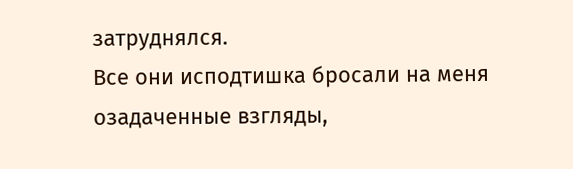затруднялся.
Все они исподтишка бросали на меня озадаченные взгляды,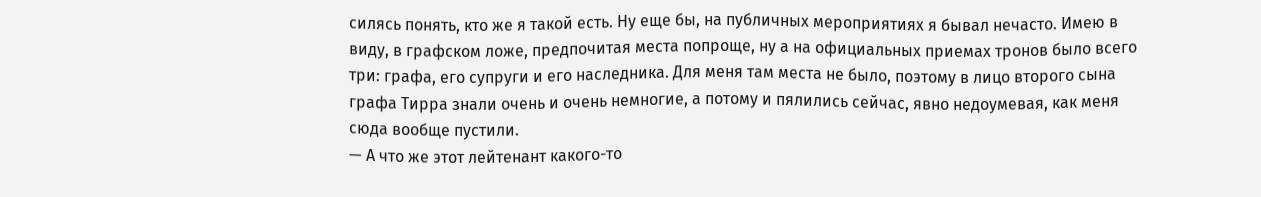силясь понять, кто же я такой есть. Ну еще бы, на публичных мероприятиях я бывал нечасто. Имею в виду, в графском ложе, предпочитая места попроще, ну а на официальных приемах тронов было всего три: графа, его супруги и его наследника. Для меня там места не было, поэтому в лицо второго сына графа Тирра знали очень и очень немногие, а потому и пялились сейчас, явно недоумевая, как меня сюда вообще пустили.
— А что же этот лейтенант какого-то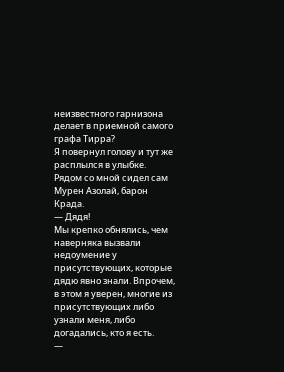неизвестного гарнизона делает в приемной самого графа Тирра?
Я повернул голову и тут же расплылся в улыбке.
Рядом со мной сидел сам Мурен Азолай, барон Крада.
— Дядя!
Мы крепко обнялись, чем наверняка вызвали недоумение у присутствующих, которые дядю явно знали. Впрочем, в этом я уверен, многие из присутствующих либо узнали меня, либо догадались, кто я есть.
—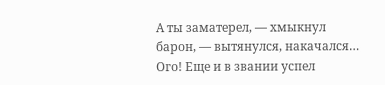А ты заматерел, — хмыкнул барон, — вытянулся, накачался… Ого! Еще и в звании успел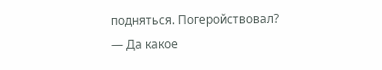подняться. Погеройствовал?
— Да какое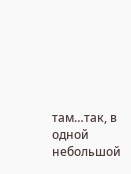там…так, в одной небольшой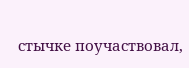стычке поучаствовал,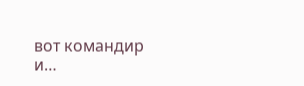вот командир и…